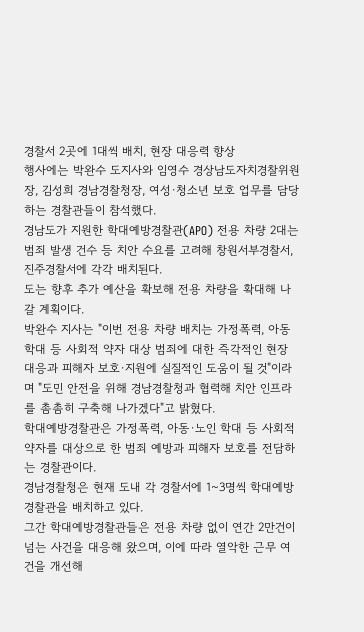경찰서 2곳에 1대씩 배치, 현장 대응력 향상
행사에는 박완수 도지사와 임영수 경상남도자치경찰위원장, 김성희 경남경찰청장, 여성·청소년 보호 업무를 담당하는 경찰관들이 참석했다.
경남도가 지원한 학대예방경찰관(APO) 전용 차량 2대는 범죄 발생 건수 등 치안 수요를 고려해 창원서부경찰서, 진주경찰서에 각각 배치된다.
도는 향후 추가 예산을 확보해 전용 차량을 확대해 나갈 계획이다.
박완수 지사는 "이번 전용 차량 배치는 가정폭력, 아동학대 등 사회적 약자 대상 범죄에 대한 즉각적인 현장 대응과 피해자 보호·지원에 실질적인 도움이 될 것"이라며 "도민 안전을 위해 경남경찰청과 협력해 치안 인프라를 촘촘히 구축해 나가겠다"고 밝혔다.
학대예방경찰관은 가정폭력, 아동·노인 학대 등 사회적 약자를 대상으로 한 범죄 예방과 피해자 보호를 전담하는 경찰관이다.
경남경찰청은 현재 도내 각 경찰서에 1~3명씩 학대예방경찰관을 배치하고 있다.
그간 학대예방경찰관들은 전용 차량 없이 연간 2만건이 넘는 사건을 대응해 왔으며, 이에 따라 열악한 근무 여건을 개선해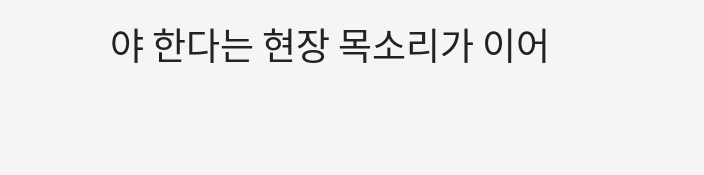야 한다는 현장 목소리가 이어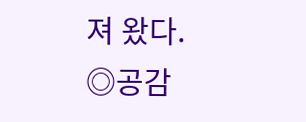져 왔다.
◎공감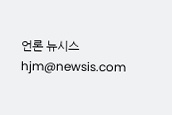언론 뉴시스 hjm@newsis.com